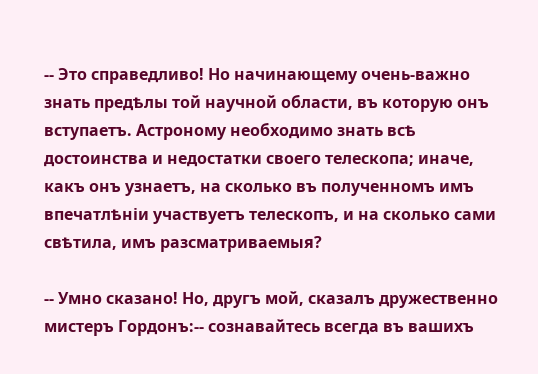-- Это справедливо! Но начинающему очень-важно знать предѣлы той научной области, въ которую онъ вступаетъ. Астроному необходимо знать всѣ достоинства и недостатки своего телескопа; иначе, какъ онъ узнаетъ, на сколько въ полученномъ имъ впечатлѣніи участвуетъ телескопъ, и на сколько сами свѣтила, имъ разсматриваемыя?

-- Умно сказано! Но, другъ мой, сказалъ дружественно мистеръ Гордонъ:-- сознавайтесь всегда въ вашихъ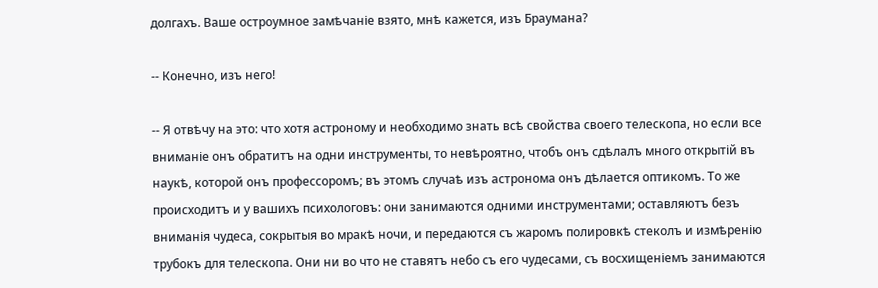долгахъ. Ваше остроумное замѣчаніе взято, мнѣ кажется, изъ Браумана?

-- Конечно, изъ него!

-- Я отвѣчу на это: что хотя астроному и необходимо знать всѣ свойства своего телескопа, но если все вниманіе онъ обратитъ на одни инструменты, то невѣроятно, чтобъ онъ сдѣлалъ много открытій въ наукѣ, которой онъ профессоромъ; въ этомъ случаѣ изъ астронома онъ дѣлается оптикомъ. То же происходитъ и у вашихъ психологовъ: они занимаются одними инструментами; оставляютъ безъ вниманія чудеса, сокрытыя во мракѣ ночи, и передаются съ жаромъ полировкѣ стеколъ и измѣренію трубокъ для телескопа. Они ни во что не ставятъ небо съ его чудесами, съ восхищеніемъ занимаются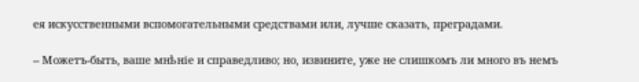ея искусственными вспомогательными средствами или, лучше сказать, преградами.

-- Можетъ-быть, ваше мнѣніе и справедливо; но, извините, уже не слишкомъ ли много въ немъ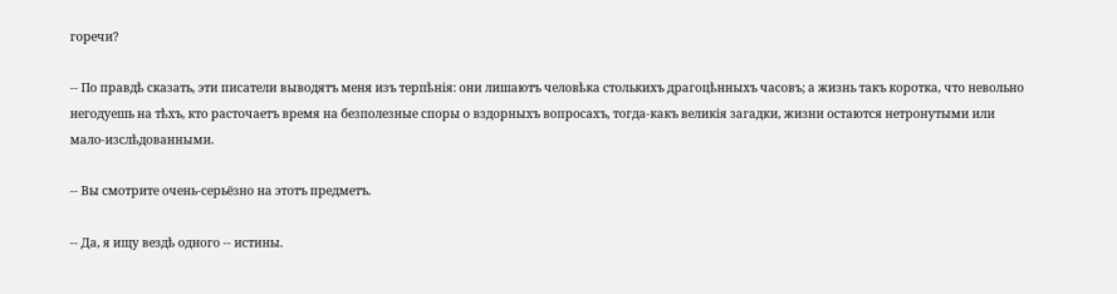горечи?

-- По правдѣ сказать, эти писатели выводятъ меня изъ терпѣнія: они лишаютъ человѣка столькихъ драгоцѣнныхъ часовъ; а жизнь такъ коротка, что невольно негодуешь на тѣхъ, кто расточаетъ время на безполезные споры о вздорныхъ вопросахъ, тогда-какъ великія загадки, жизни остаются нетронутыми или мало-изслѣдованными.

-- Вы смотрите очень-серьёзно на этотъ предметъ.

-- Да, я ищу вездѣ одного -- истины.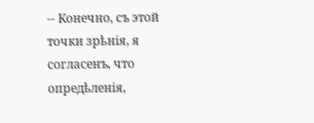-- Конечно, съ этой точки зрѣнія, я согласенъ, что опредѣленія,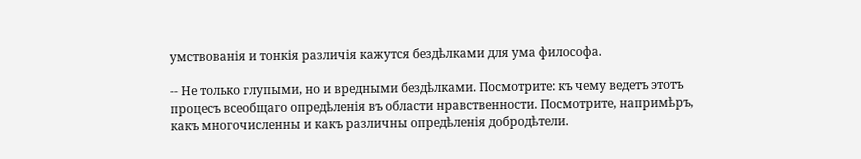умствованія и тонкія различія кажутся бездѣлками для ума философа.

-- Не только глупыми, но и вредными бездѣлками. Посмотрите: къ чему ведетъ этотъ процесъ всеобщаго опредѣленія въ области нравственности. Посмотрите, напримѣръ, какъ многочисленны и какъ различны опредѣленія добродѣтели.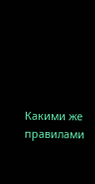Какими же правилами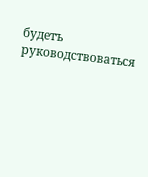будетъ руководствоваться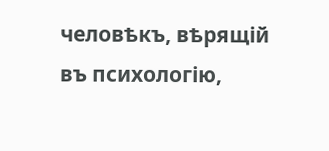человѣкъ, вѣрящій въ психологію,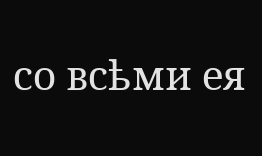со всѣми ея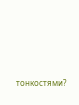тонкостями?